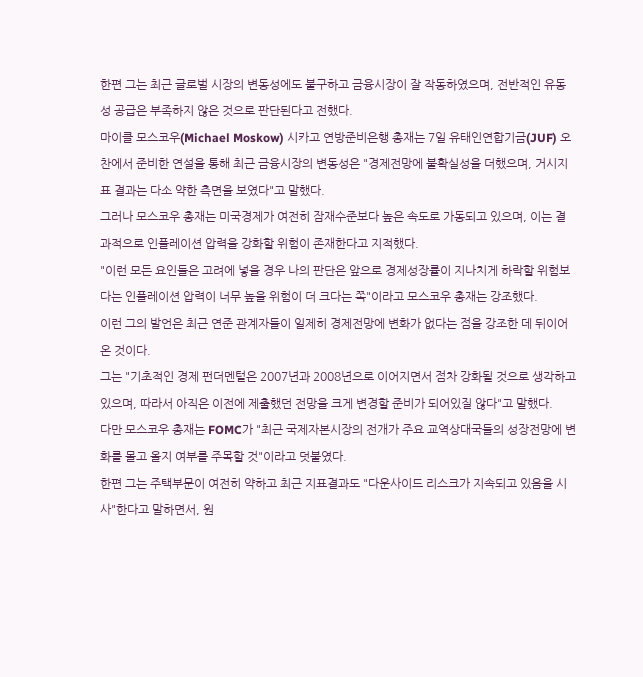한편 그는 최근 글로벌 시장의 변동성에도 불구하고 금융시장이 잘 작동하였으며, 전반적인 유동성 공급은 부족하지 않은 것으로 판단된다고 전했다.
마이클 모스코우(Michael Moskow) 시카고 연방준비은행 총재는 7일 유태인연합기금(JUF) 오찬에서 준비한 연설을 통해 최근 금융시장의 변동성은 "경제전망에 불확실성을 더했으며, 거시지표 결과는 다소 약한 측면을 보였다"고 말했다.
그러나 모스코우 총재는 미국경제가 여전히 잠재수준보다 높은 속도로 가동되고 있으며, 이는 결과적으로 인플레이션 압력을 강화할 위험이 존재한다고 지적했다.
"이런 모든 요인들은 고려에 넣을 경우 나의 판단은 앞으로 경제성장률이 지나치게 하락할 위험보다는 인플레이션 압력이 너무 높을 위험이 더 크다는 쪽"이라고 모스코우 총재는 강조했다.
이런 그의 발언은 최근 연준 관계자들이 일제히 경제전망에 변화가 없다는 점을 강조한 데 뒤이어 온 것이다.
그는 "기초적인 경제 펀더멘털은 2007년과 2008년으로 이어지면서 점차 강화될 것으로 생각하고 있으며, 따라서 아직은 이전에 제출했던 전망을 크게 변경할 준비가 되어있질 않다"고 말했다.
다만 모스코우 총재는 FOMC가 "최근 국제자본시장의 전개가 주요 교역상대국들의 성장전망에 변화를 몰고 올지 여부를 주목할 것"이라고 덧붙였다.
한편 그는 주택부문이 여전히 약하고 최근 지표결과도 "다운사이드 리스크가 지속되고 있음을 시사"한다고 말하면서, 원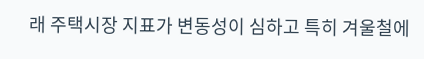래 주택시장 지표가 변동성이 심하고 특히 겨울철에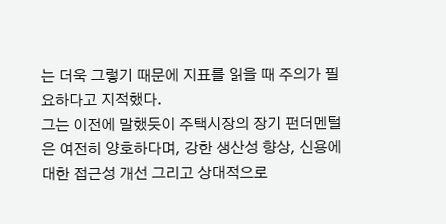는 더욱 그렇기 때문에 지표를 읽을 때 주의가 필요하다고 지적했다.
그는 이전에 말했듯이 주택시장의 장기 펀더멘털은 여전히 양호하다며, 강한 생산성 향상, 신용에 대한 접근성 개선 그리고 상대적으로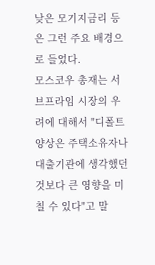낮은 모기지금리 등은 그런 주요 배경으로 들었다.
모스코우 총재는 서브프라임 시장의 우려에 대해서 "디폴트 양상은 주택소유자나 대출기관에 생각했던 것보다 큰 영향을 미칠 수 있다"고 말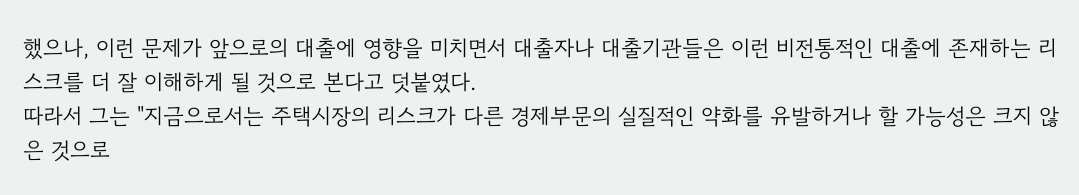했으나, 이런 문제가 앞으로의 대출에 영향을 미치면서 대출자나 대출기관들은 이런 비전통적인 대출에 존재하는 리스크를 더 잘 이해하게 될 것으로 본다고 덧붙였다.
따라서 그는 "지금으로서는 주택시장의 리스크가 다른 경제부문의 실질적인 약화를 유발하거나 할 가능성은 크지 않은 것으로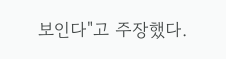보인다"고 주장했다.